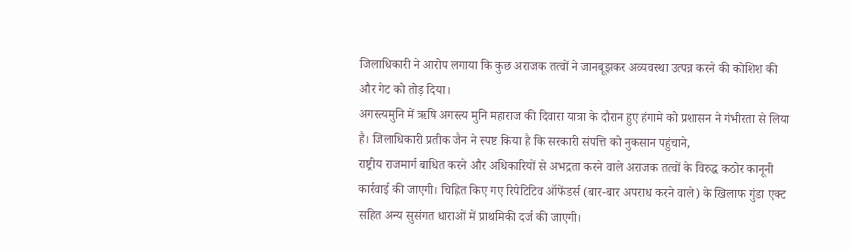जिलाधिकारी ने आरोप लगाया कि कुछ अराजक तत्वों ने जानबूझकर अव्यवस्था उत्पन्न करने की कोशिश की और गेट को तोड़ दिया।
अगस्त्यमुनि में ऋषि अगस्त्य मुनि महाराज की दिवारा यात्रा के दौरान हुए हंगामे को प्रशासन ने गंभीरता से लिया है। जिलाधिकारी प्रतीक जैन ने स्पष्ट किया है कि सरकारी संपत्ति को नुकसान पहुंचाने,
राष्ट्रीय राजमार्ग बाधित करने और अधिकारियों से अभद्रता करने वाले अराजक तत्वों के विरुद्ध कठोर कानूनी कार्रवाई की जाएगी। चिह्नित किए गए रिपेटिटिव ऑफेंडर्स (बार-बार अपराध करने वाले) के खिलाफ गुंडा एक्ट सहित अन्य सुसंगत धाराओं में प्राथमिकी दर्ज की जाएगी।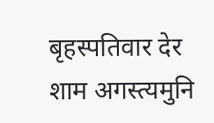बृहस्पतिवार देर शाम अगस्त्यमुनि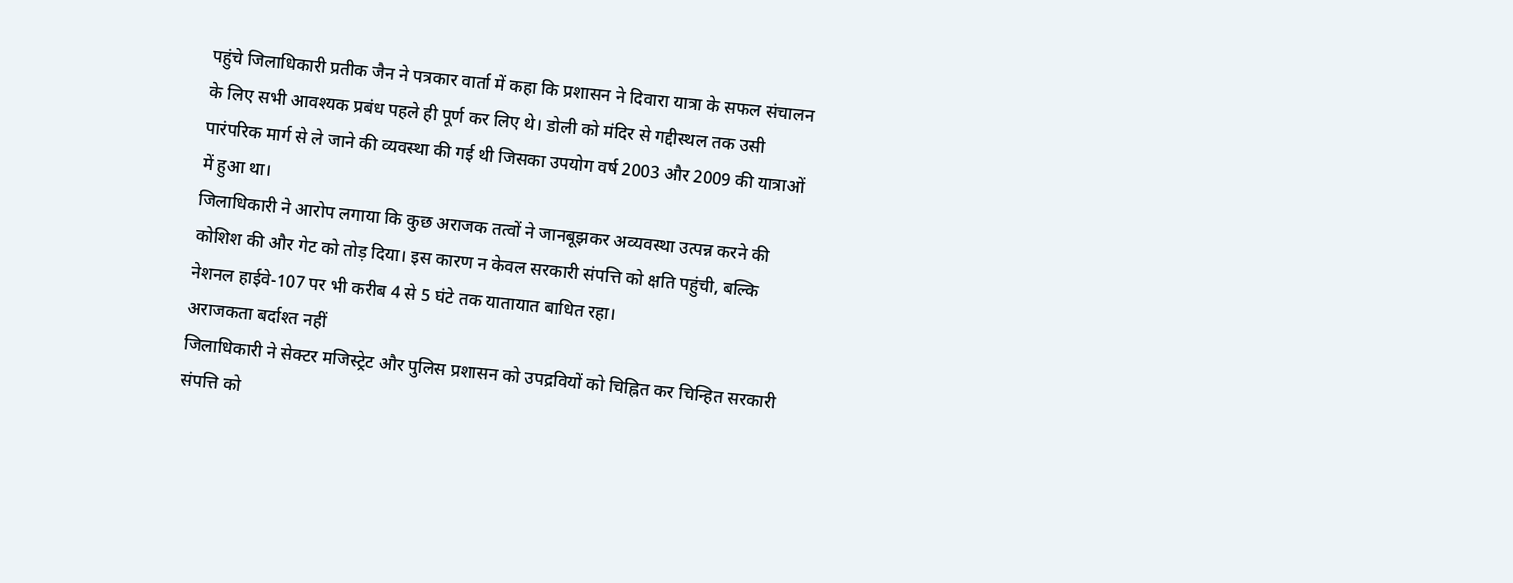पहुंचे जिलाधिकारी प्रतीक जैन ने पत्रकार वार्ता में कहा कि प्रशासन ने दिवारा यात्रा के सफल संचालन के लिए सभी आवश्यक प्रबंध पहले ही पूर्ण कर लिए थे। डोली को मंदिर से गद्दीस्थल तक उसी पारंपरिक मार्ग से ले जाने की व्यवस्था की गई थी जिसका उपयोग वर्ष 2003 और 2009 की यात्राओं में हुआ था।
जिलाधिकारी ने आरोप लगाया कि कुछ अराजक तत्वों ने जानबूझकर अव्यवस्था उत्पन्न करने की कोशिश की और गेट को तोड़ दिया। इस कारण न केवल सरकारी संपत्ति को क्षति पहुंची, बल्कि नेशनल हाईवे-107 पर भी करीब 4 से 5 घंटे तक यातायात बाधित रहा।
अराजकता बर्दाश्त नहीं
जिलाधिकारी ने सेक्टर मजिस्ट्रेट और पुलिस प्रशासन को उपद्रवियों को चिह्नित कर चिन्हित सरकारी संपत्ति को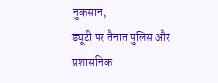नुकसान,
ड्यूटी पर तैनात पुलिस और प्रशासनिक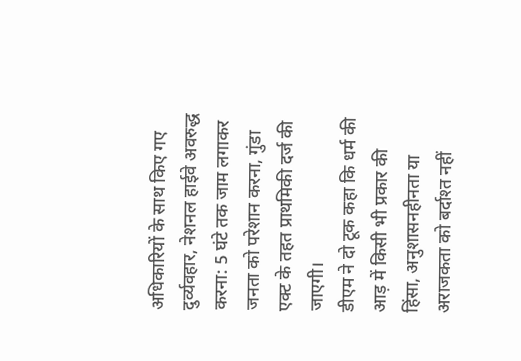अधिकारियों के साथ किए गए दुर्व्यवहार, नेशनल हाईवे अवरुद्ध करना: 5 घंटे तक जाम लगाकर जनता को परेशान करना, गुंडा एक्ट के तहत प्राथमिकी दर्ज की जाएगी।
डीएम ने दो टूक कहा कि धर्म की आड़ में किसी भी प्रकार की हिंसा, अनुशासनहीनता या अराजकता को बर्दाश्त नहीं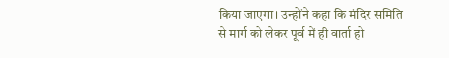किया जाएगा। उन्होंने कहा कि मंदिर समिति से मार्ग को लेकर पूर्व में ही वार्ता हो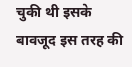चुकी थी इसके बावजूद इस तरह की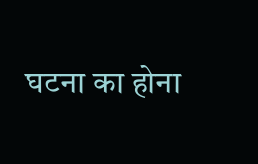घटना का होना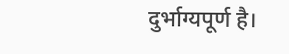दुर्भाग्यपूर्ण है।